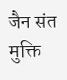जैन संत मुक्ति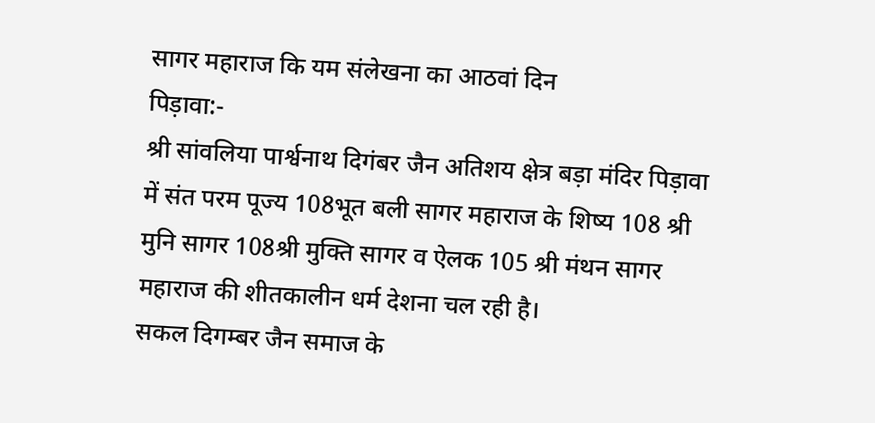सागर महाराज कि यम संलेखना का आठवां दिन
पिड़ावा:-
श्री सांवलिया पार्श्वनाथ दिगंबर जैन अतिशय क्षेत्र बड़ा मंदिर पिड़ावा में संत परम पूज्य 108भूत बली सागर महाराज के शिष्य 108 श्री मुनि सागर 108श्री मुक्ति सागर व ऐलक 105 श्री मंथन सागर महाराज की शीतकालीन धर्म देशना चल रही है।
सकल दिगम्बर जैन समाज के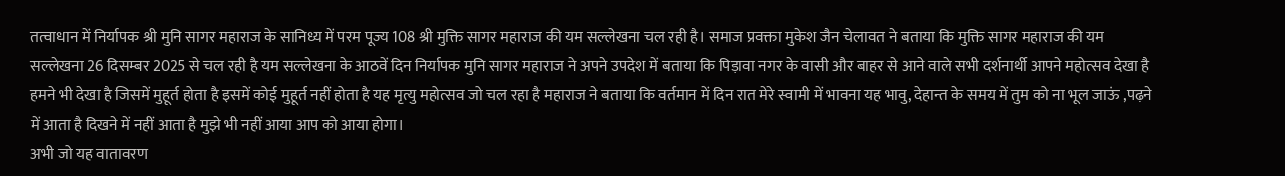तत्वाधान में निर्यापक श्री मुनि सागर महाराज के सानिध्य में परम पूज्य 108 श्री मुक्ति सागर महाराज की यम सल्लेखना चल रही है। समाज प्रवक्ता मुकेश जैन चेलावत ने बताया कि मुक्ति सागर महाराज की यम सल्लेखना 26 दिसम्बर 2025 से चल रही है यम सल्लेखना के आठवें दिन निर्यापक मुनि सागर महाराज ने अपने उपदेश में बताया कि पिड़ावा नगर के वासी और बाहर से आने वाले सभी दर्शनार्थी आपने महोत्सव देखा है हमने भी देखा है जिसमें मुहूर्त होता है इसमें कोई मुहूर्त नहीं होता है यह मृत्यु महोत्सव जो चल रहा है महाराज ने बताया कि वर्तमान में दिन रात मेरे स्वामी में भावना यह भावु, देहान्त के समय में तुम को ना भूल जाऊं ,पढ़ने में आता है दिखने में नहीं आता है मुझे भी नहीं आया आप को आया होगा।
अभी जो यह वातावरण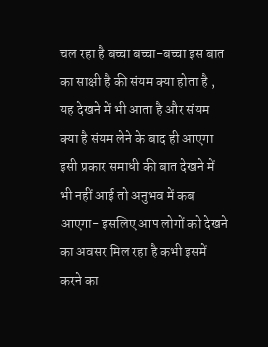चल रहा है बच्चा बच्चा-बच्चा इस बात का साक्षी है की संयम क्या होता है , यह देखने में भी आता है और संयम क्या है संयम लेने के बाद ही आएगा इसी प्रकार समाधी की बात देखने में भी नहीं आई तो अनुभव में कब आएगा- इसलिए आप लोगों को देखने का अवसर मिल रहा है कभी इसमें करने का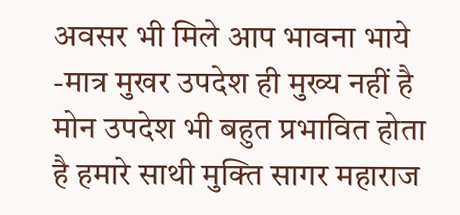अवसर भी मिले आप भावना भाये -मात्र मुखर उपदेश ही मुख्य नहीं है मोन उपदेश भी बहुत प्रभावित होता है हमारे साथी मुक्ति सागर महाराज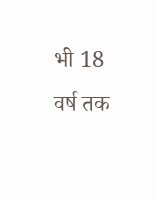भी 18 वर्ष तक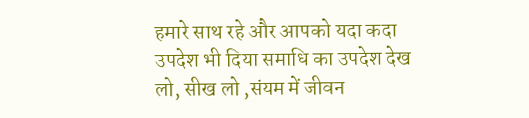हमारे साथ रहे और आपको यदा कदा उपदेश भी दिया समाधि का उपदेश देख लो, सीख लो ,संयम में जीवन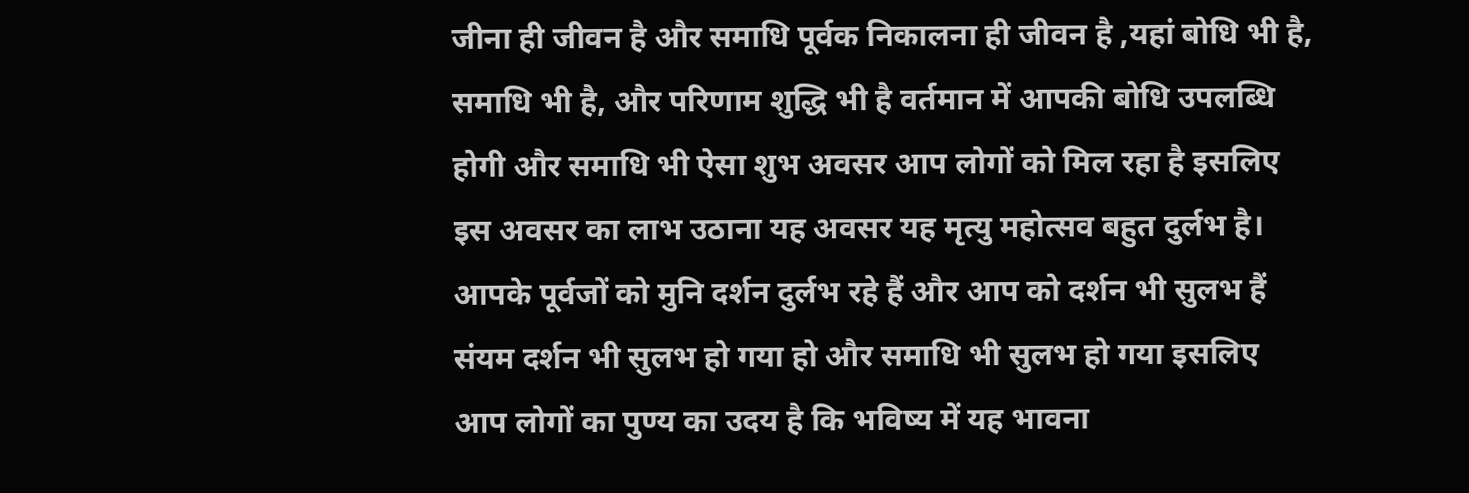जीना ही जीवन है और समाधि पूर्वक निकालना ही जीवन है ,यहां बोधि भी है, समाधि भी है, और परिणाम शुद्धि भी है वर्तमान में आपकी बोधि उपलब्धि होगी और समाधि भी ऐसा शुभ अवसर आप लोगों को मिल रहा है इसलिए इस अवसर का लाभ उठाना यह अवसर यह मृत्यु महोत्सव बहुत दुर्लभ है।
आपके पूर्वजों को मुनि दर्शन दुर्लभ रहे हैं और आप को दर्शन भी सुलभ हैं संयम दर्शन भी सुलभ हो गया हो और समाधि भी सुलभ हो गया इसलिए आप लोगों का पुण्य का उदय है कि भविष्य में यह भावना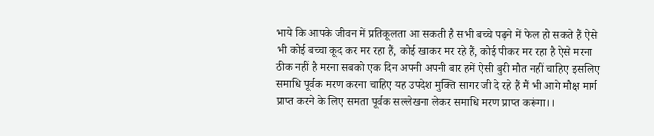भाये कि आपके जीवन में प्रतिकूलता आ सकती है सभी बच्चे पढ़ने में फेल हो सकते हैं ऐसे भी कोई बच्चा कूद कर मर रहा हैं, कोई खाकर मर रहे हैं, कोई पीकर मर रहा है ऐसे मरना ठीक नहीं है मरना सबको एक दिन अपनी अपनी बार हमें ऐसी बुरी मौत नहीं चाहिए इसलिए समाधि पूर्वक मरण करना चाहिए यह उपदेश मुक्ति सागर जी दे रहे हैं मैं भी आगे मौक्ष मार्ग प्राप्त करने के लिए समता पूर्वक सल्लेखना लेकर समाधि मरण प्राप्त करूंगा।।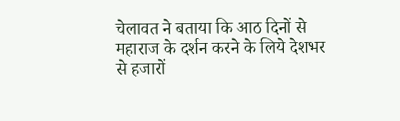चेलावत ने बताया कि आठ दिनों से महाराज के दर्शन करने के लिये देशभर से हजारों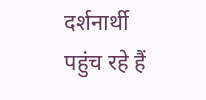दर्शनार्थी पहुंच रहे हैं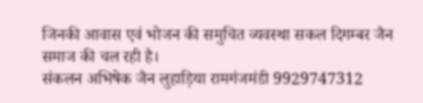जिनकी आवास एवं भोजन की समुचित व्यवस्था सकल दिगम्बर जैन समाज की चल रही है।
संकलन अभिषेक जैन लुहाड़िया रामगंजमंडी 9929747312